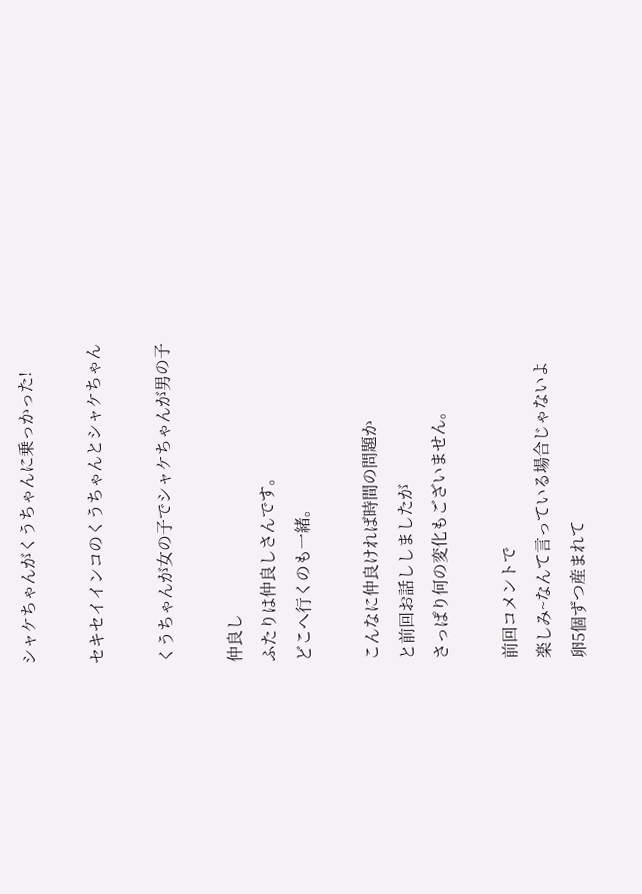シャケちゃんがくうちゃんに乗っかった!

セキセイインコのくうちゃんとシャケちゃん

くうちゃんが女の子でシャケちゃんが男の子

仲良し
ふたりは仲良しさんです。
どこへ行くのも一緒。

こんなに仲良ければ時間の問題か
と前回お話ししましたが
さっぱり何の変化もございません。

前回コメントで
楽しみ~なんて言っている場合じゃないよ
卵5個ずつ産まれて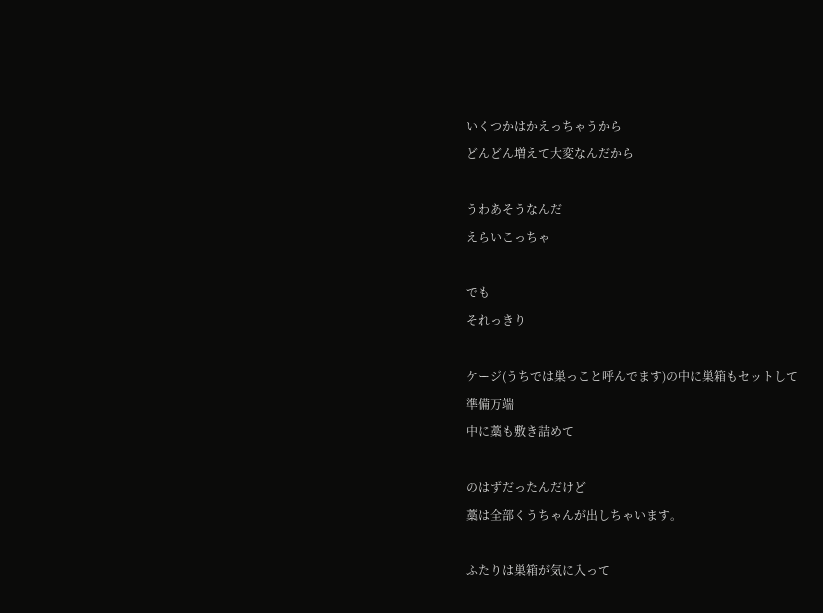いくつかはかえっちゃうから
どんどん増えて大変なんだから

うわあそうなんだ
えらいこっちゃ

でも
それっきり

ケージ(うちでは巣っこと呼んでます)の中に巣箱もセットして
準備万端
中に藁も敷き詰めて

のはずだったんだけど
藁は全部くうちゃんが出しちゃいます。

ふたりは巣箱が気に入って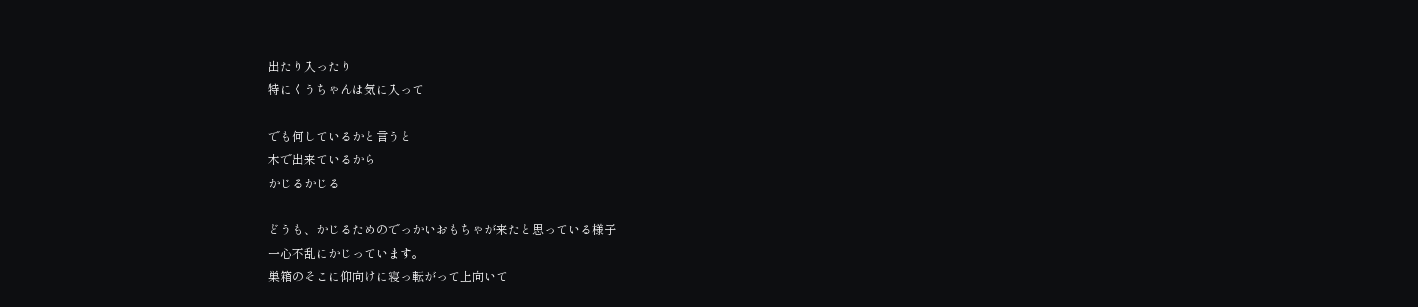出たり入ったり
特にくうちゃんは気に入って

でも何しているかと言うと
木で出来ているから
かじるかじる

どうも、かじるためのでっかいおもちゃが来たと思っている様子
一心不乱にかじっています。
巣箱のそこに仰向けに寝っ転がって上向いて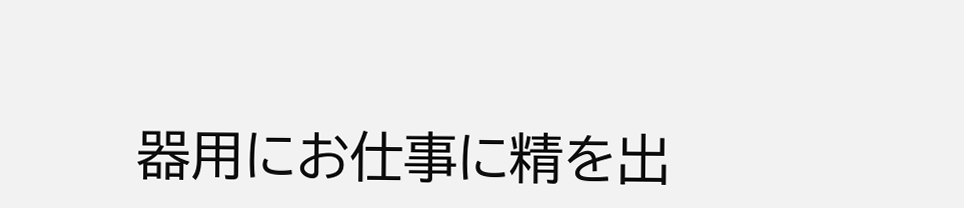器用にお仕事に精を出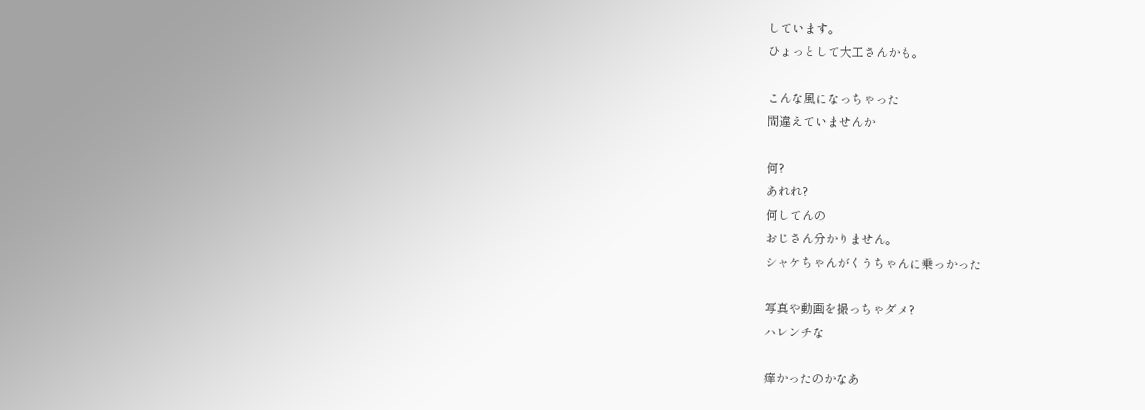しています。
ひょっとして大工さんかも。

こんな風になっちゃった
間違えていませんか

何?
あれれ?
何してんの
おじさん分かりません。
シャケちゃんがくうちゃんに乗っかった

写真や動画を撮っちゃダメ?
ハレンチな

痒かったのかなあ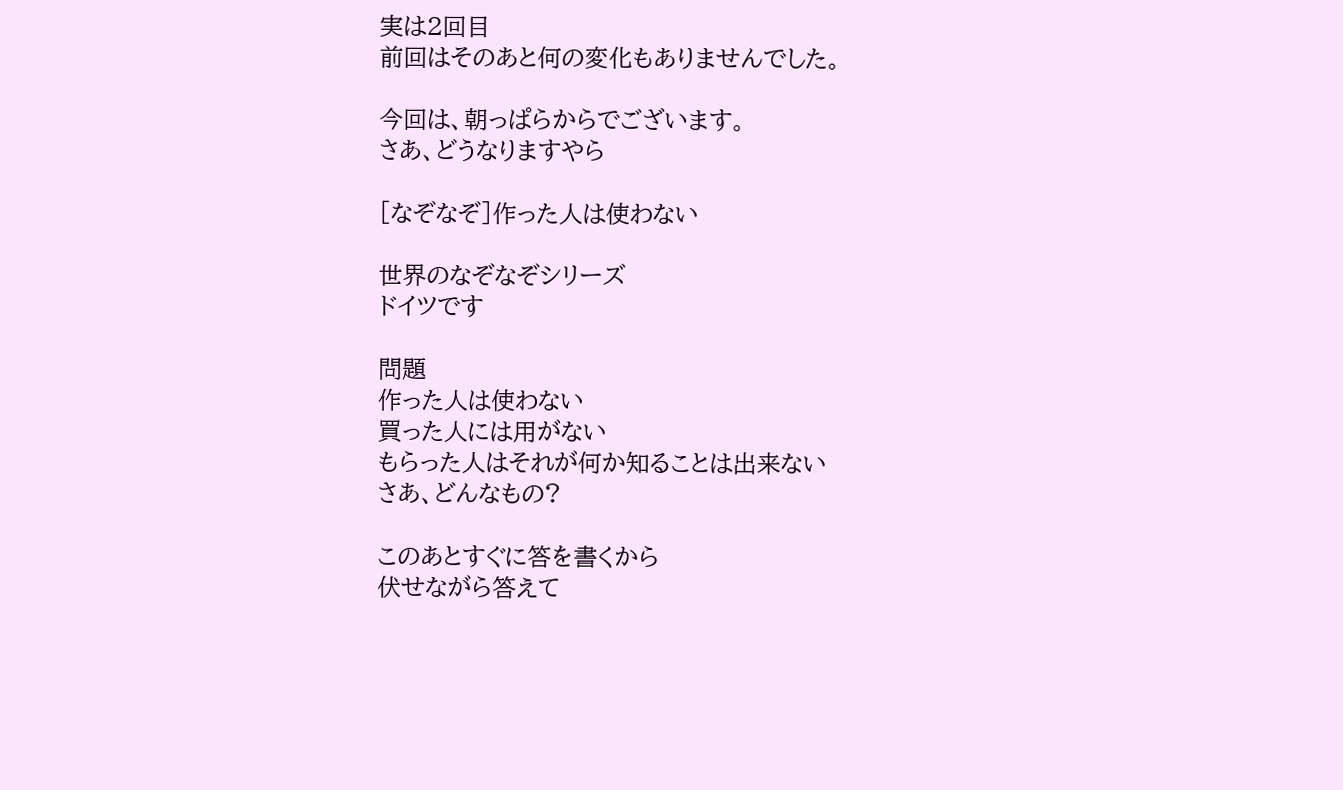実は2回目
前回はそのあと何の変化もありませんでした。

今回は、朝っぱらからでございます。
さあ、どうなりますやら

[なぞなぞ]作った人は使わない

世界のなぞなぞシリーズ
ドイツです

問題
作った人は使わない
買った人には用がない
もらった人はそれが何か知ることは出来ない
さあ、どんなもの?

このあとすぐに答を書くから
伏せながら答えて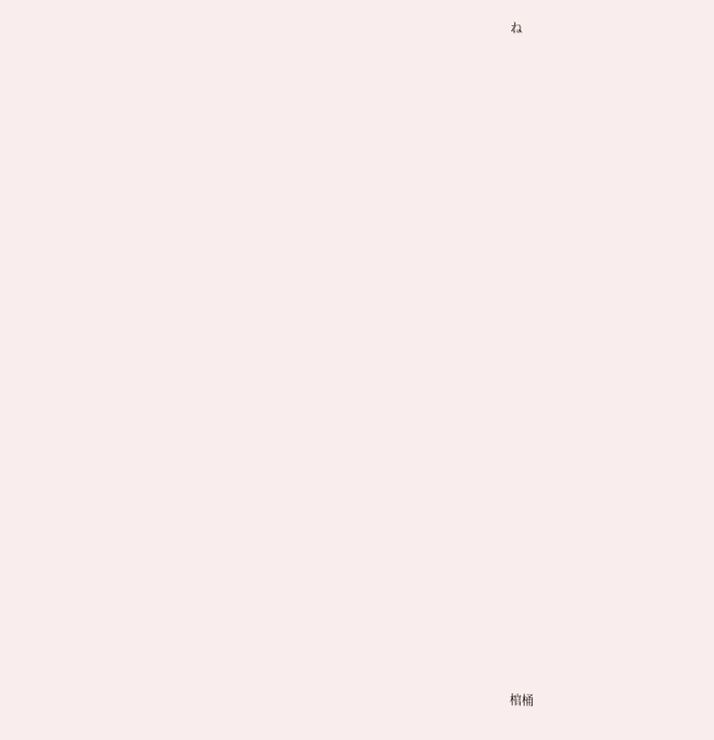ね































棺桶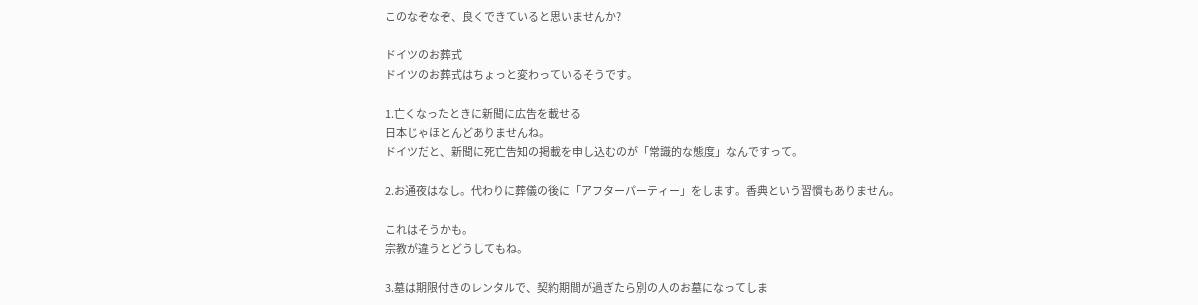このなぞなぞ、良くできていると思いませんか?

ドイツのお葬式
ドイツのお葬式はちょっと変わっているそうです。

1.亡くなったときに新聞に広告を載せる
日本じゃほとんどありませんね。
ドイツだと、新聞に死亡告知の掲載を申し込むのが「常識的な態度」なんですって。

2.お通夜はなし。代わりに葬儀の後に「アフターパーティー」をします。香典という習慣もありません。

これはそうかも。
宗教が違うとどうしてもね。

3.墓は期限付きのレンタルで、契約期間が過ぎたら別の人のお墓になってしま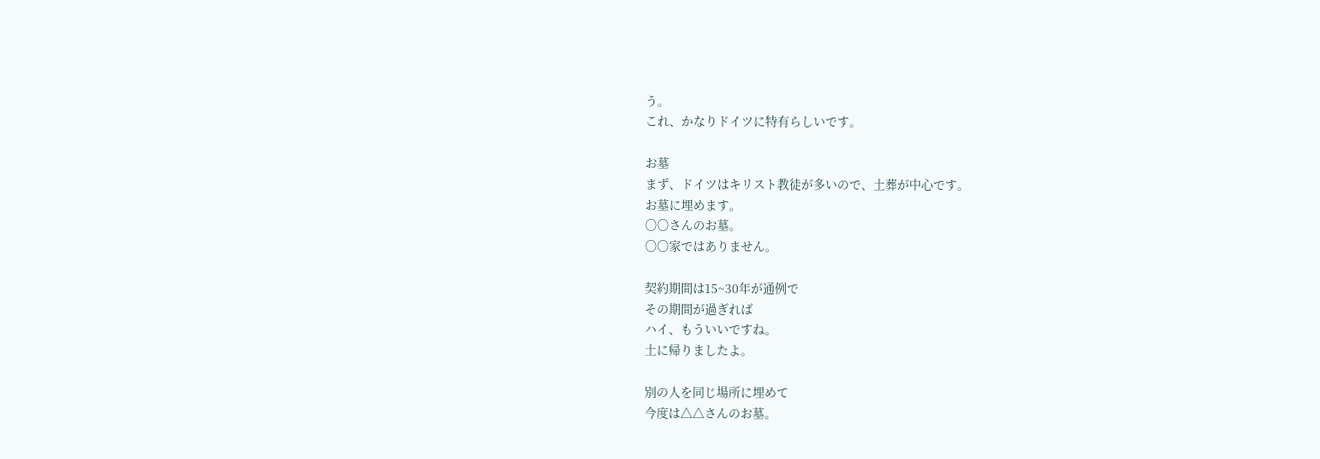う。
これ、かなりドイツに特有らしいです。

お墓
まず、ドイツはキリスト教徒が多いので、土葬が中心です。
お墓に埋めます。
〇〇さんのお墓。
〇〇家ではありません。

契約期間は15~30年が通例で
その期間が過ぎれば
ハイ、もういいですね。
土に帰りましたよ。

別の人を同じ場所に埋めて
今度は△△さんのお墓。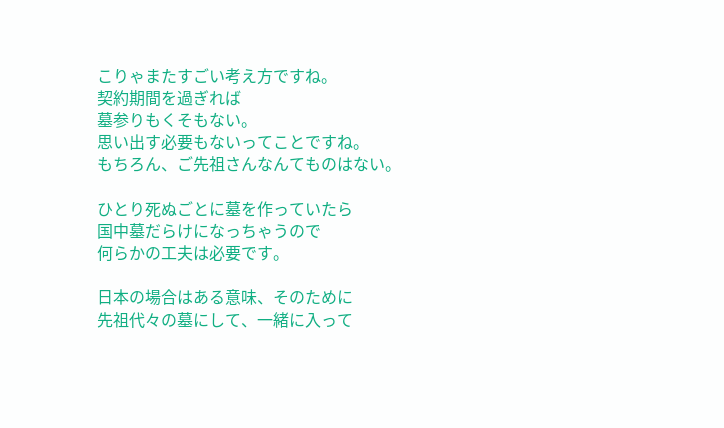こりゃまたすごい考え方ですね。
契約期間を過ぎれば
墓参りもくそもない。
思い出す必要もないってことですね。
もちろん、ご先祖さんなんてものはない。

ひとり死ぬごとに墓を作っていたら
国中墓だらけになっちゃうので
何らかの工夫は必要です。

日本の場合はある意味、そのために
先祖代々の墓にして、一緒に入って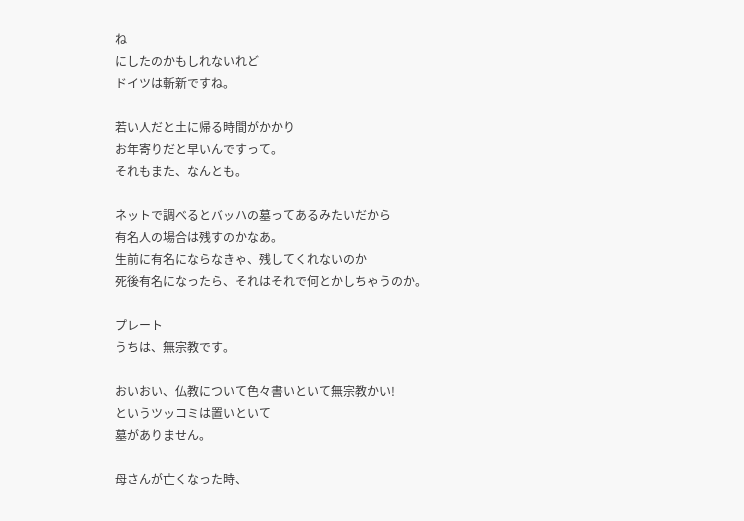ね
にしたのかもしれないれど
ドイツは斬新ですね。

若い人だと土に帰る時間がかかり
お年寄りだと早いんですって。
それもまた、なんとも。

ネットで調べるとバッハの墓ってあるみたいだから
有名人の場合は残すのかなあ。
生前に有名にならなきゃ、残してくれないのか
死後有名になったら、それはそれで何とかしちゃうのか。

プレート
うちは、無宗教です。

おいおい、仏教について色々書いといて無宗教かい!
というツッコミは置いといて
墓がありません。

母さんが亡くなった時、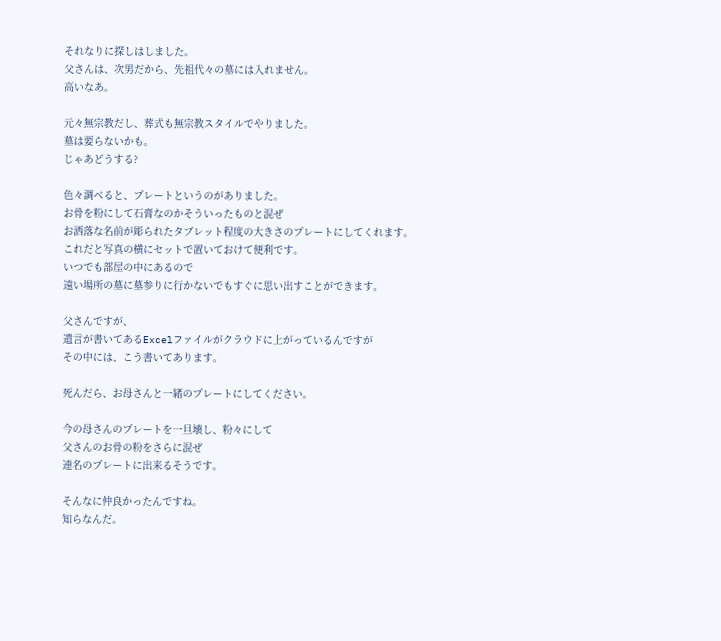それなりに探しはしました。
父さんは、次男だから、先祖代々の墓には入れません。
高いなあ。

元々無宗教だし、葬式も無宗教スタイルでやりました。
墓は要らないかも。
じゃあどうする?

色々調べると、プレートというのがありました。
お骨を粉にして石膏なのかそういったものと混ぜ
お洒落な名前が彫られたタブレット程度の大きさのプレートにしてくれます。
これだと写真の横にセットで置いておけて便利です。
いつでも部屋の中にあるので
遠い場所の墓に墓参りに行かないでもすぐに思い出すことができます。

父さんですが、
遺言が書いてあるExcelファイルがクラウドに上がっているんですが
その中には、こう書いてあります。

死んだら、お母さんと一緒のプレートにしてください。

今の母さんのプレートを一旦壊し、粉々にして
父さんのお骨の粉をさらに混ぜ
連名のプレートに出来るそうです。

そんなに仲良かったんですね。
知らなんだ。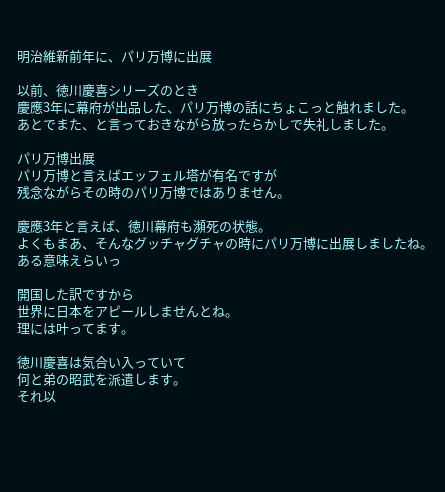明治維新前年に、パリ万博に出展

以前、徳川慶喜シリーズのとき
慶應3年に幕府が出品した、パリ万博の話にちょこっと触れました。
あとでまた、と言っておきながら放ったらかしで失礼しました。

パリ万博出展
パリ万博と言えばエッフェル塔が有名ですが
残念ながらその時のパリ万博ではありません。

慶應3年と言えば、徳川幕府も瀕死の状態。
よくもまあ、そんなグッチャグチャの時にパリ万博に出展しましたね。
ある意味えらいっ

開国した訳ですから
世界に日本をアピールしませんとね。
理には叶ってます。

徳川慶喜は気合い入っていて
何と弟の昭武を派遣します。
それ以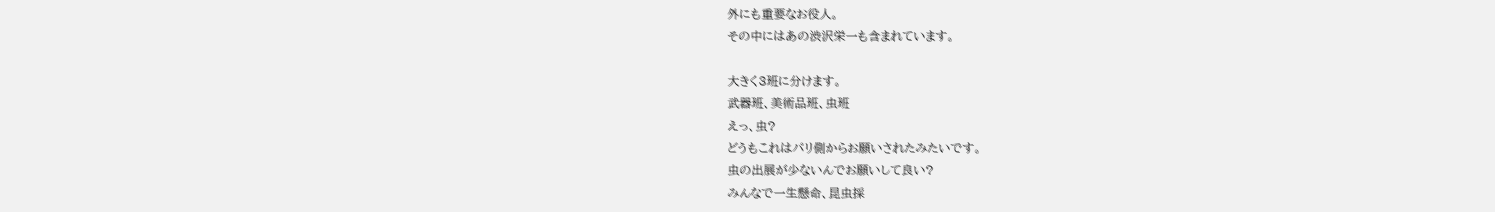外にも重要なお役人。
その中にはあの渋沢栄一も含まれています。

大きく3班に分けます。
武器班、美術品班、虫班
えっ、虫?
どうもこれはパリ側からお願いされたみたいです。
虫の出展が少ないんでお願いして良い?
みんなで一生懸命、昆虫採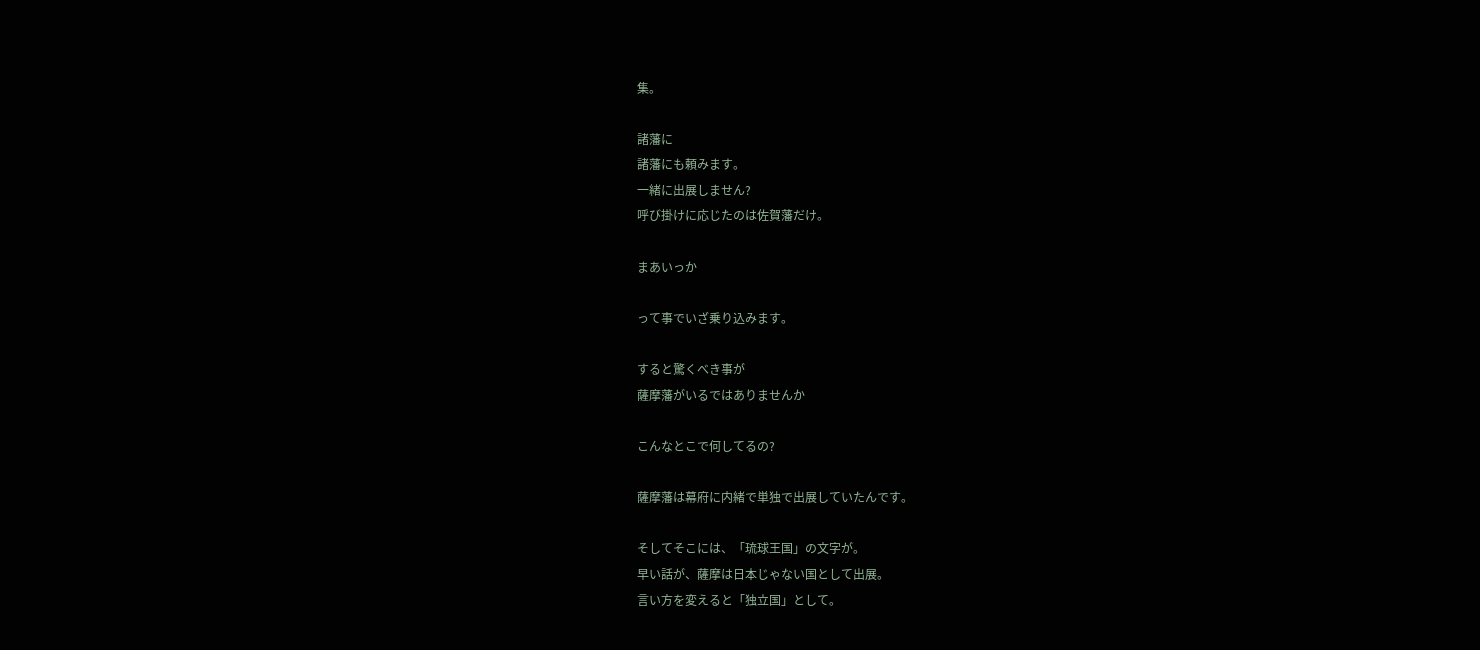集。

諸藩に
諸藩にも頼みます。
一緒に出展しません?
呼び掛けに応じたのは佐賀藩だけ。

まあいっか

って事でいざ乗り込みます。

すると驚くべき事が
薩摩藩がいるではありませんか

こんなとこで何してるの?

薩摩藩は幕府に内緒で単独で出展していたんです。

そしてそこには、「琉球王国」の文字が。
早い話が、薩摩は日本じゃない国として出展。
言い方を変えると「独立国」として。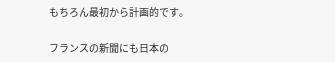もちろん最初から計画的です。

フランスの新聞にも日本の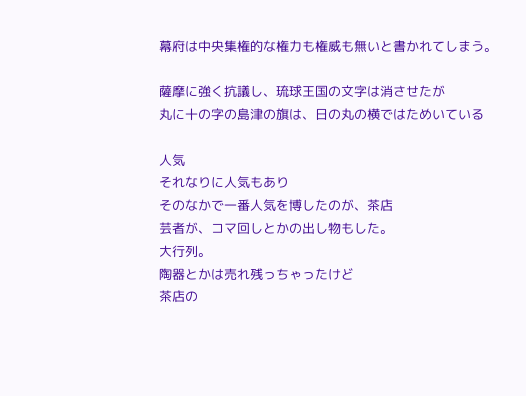幕府は中央集権的な権力も権威も無いと書かれてしまう。

薩摩に強く抗議し、琉球王国の文字は消させたが
丸に十の字の島津の旗は、日の丸の横ではためいている

人気
それなりに人気もあり
そのなかで一番人気を博したのが、茶店
芸者が、コマ回しとかの出し物もした。
大行列。
陶器とかは売れ残っちゃったけど
茶店の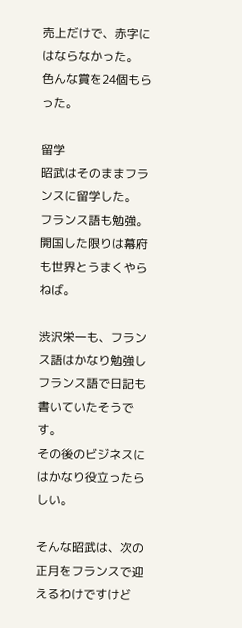売上だけで、赤字にはならなかった。
色んな賞を24個もらった。

留学
昭武はそのままフランスに留学した。
フランス語も勉強。
開国した限りは幕府も世界とうまくやらねば。

渋沢栄一も、フランス語はかなり勉強し
フランス語で日記も書いていたそうです。
その後のビジネスにはかなり役立ったらしい。

そんな昭武は、次の正月をフランスで迎えるわけですけど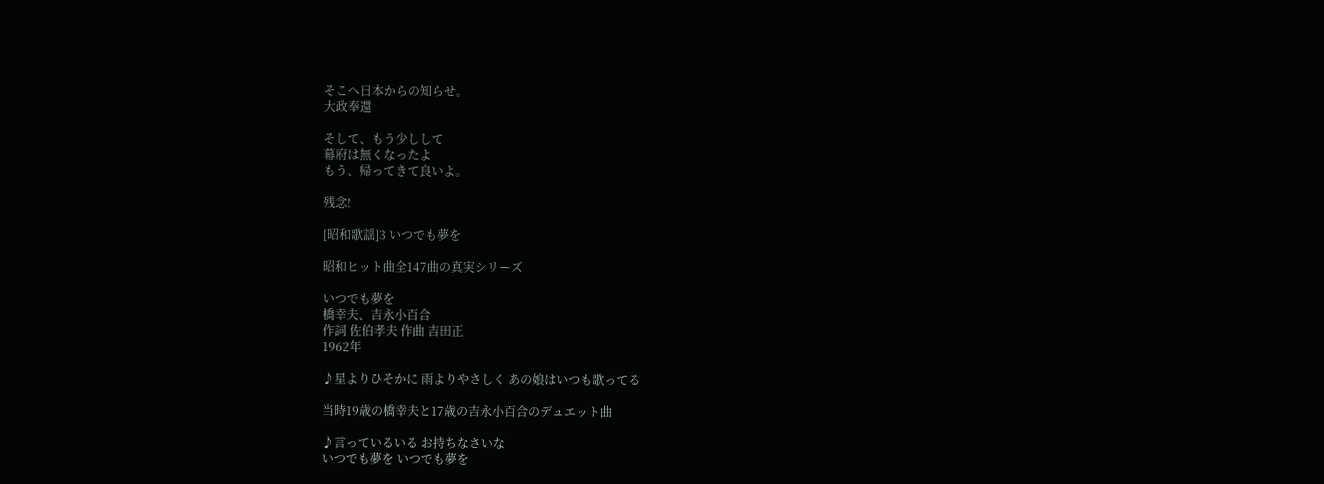そこへ日本からの知らせ。
大政奉還

そして、もう少しして
幕府は無くなったよ
もう、帰ってきて良いよ。

残念!

[昭和歌謡]3 いつでも夢を

昭和ヒット曲全147曲の真実シリーズ

いつでも夢を
橋幸夫、吉永小百合
作詞 佐伯孝夫 作曲 吉田正
1962年

♪星よりひそかに 雨よりやさしく あの娘はいつも歌ってる

当時19歳の橋幸夫と17歳の吉永小百合のデュエット曲

♪言っているいる お持ちなさいな
いつでも夢を いつでも夢を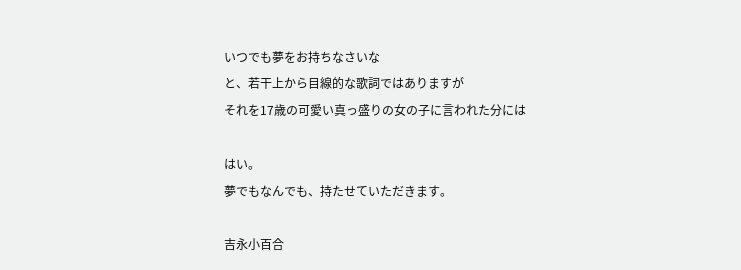いつでも夢をお持ちなさいな
と、若干上から目線的な歌詞ではありますが
それを17歳の可愛い真っ盛りの女の子に言われた分には

はい。
夢でもなんでも、持たせていただきます。

吉永小百合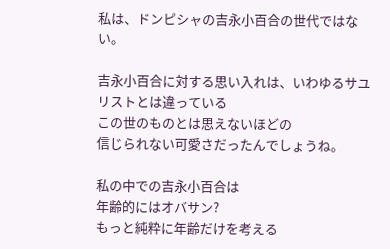私は、ドンピシャの吉永小百合の世代ではない。

吉永小百合に対する思い入れは、いわゆるサユリストとは違っている
この世のものとは思えないほどの
信じられない可愛さだったんでしょうね。

私の中での吉永小百合は
年齢的にはオバサン?
もっと純粋に年齢だけを考える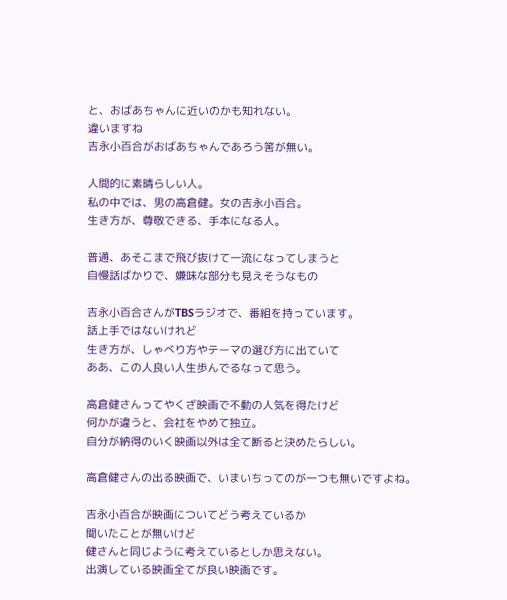と、おばあちゃんに近いのかも知れない。
違いますね
吉永小百合がおばあちゃんであろう筈が無い。

人間的に素晴らしい人。
私の中では、男の高倉健。女の吉永小百合。
生き方が、尊敬できる、手本になる人。

普通、あそこまで飛び抜けて一流になってしまうと
自慢話ばかりで、嫌味な部分も見えそうなもの

吉永小百合さんがTBSラジオで、番組を持っています。
話上手ではないけれど
生き方が、しゃべり方やテーマの選び方に出ていて
ああ、この人良い人生歩んでるなって思う。

高倉健さんってやくざ映画で不動の人気を得たけど
何かが違うと、会社をやめて独立。
自分が納得のいく映画以外は全て断ると決めたらしい。

高倉健さんの出る映画で、いまいちってのが一つも無いですよね。

吉永小百合が映画についてどう考えているか
聞いたことが無いけど
健さんと同じように考えているとしか思えない。
出演している映画全てが良い映画です。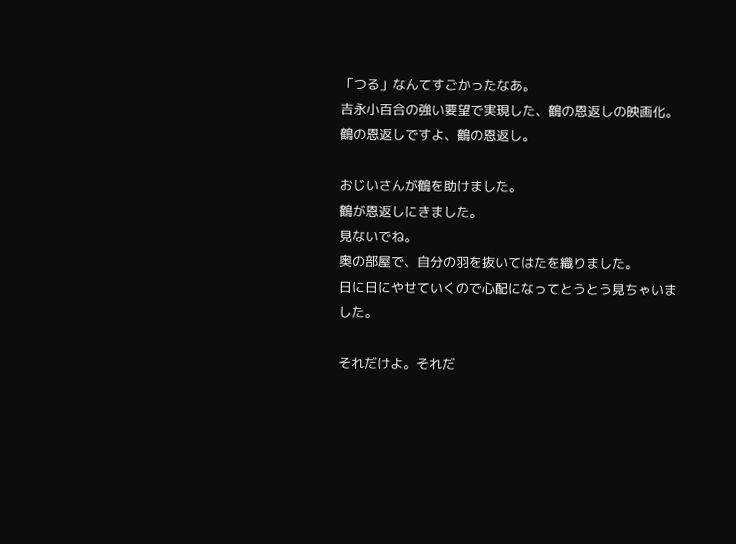「つる」なんてすごかったなあ。
吉永小百合の強い要望で実現した、鶴の恩返しの映画化。
鶴の恩返しですよ、鶴の恩返し。

おじいさんが鶴を助けました。
鶴が恩返しにきました。
見ないでね。
奥の部屋で、自分の羽を抜いてはたを織りました。
日に日にやせていくので心配になってとうとう見ちゃいました。

それだけよ。それだ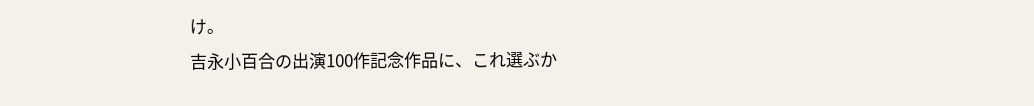け。
吉永小百合の出演100作記念作品に、これ選ぶか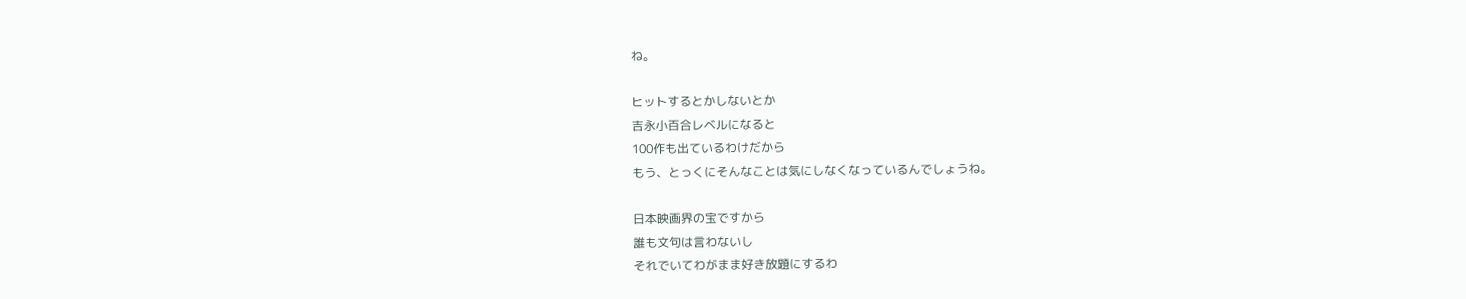ね。

ヒットするとかしないとか
吉永小百合レベルになると
100作も出ているわけだから
もう、とっくにそんなことは気にしなくなっているんでしょうね。

日本映画界の宝ですから
誰も文句は言わないし
それでいてわがまま好き放題にするわ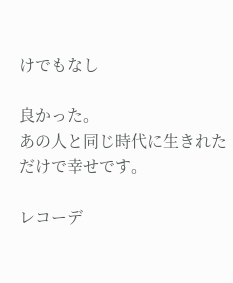けでもなし

良かった。
あの人と同じ時代に生きれただけで幸せです。

レコーデ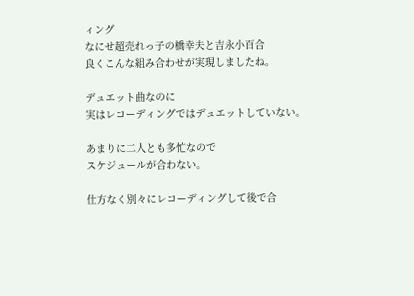ィング
なにせ超売れっ子の橋幸夫と吉永小百合
良くこんな組み合わせが実現しましたね。

デュエット曲なのに
実はレコーディングではデュエットしていない。

あまりに二人とも多忙なので
スケジュールが合わない。

仕方なく別々にレコーディングして後で合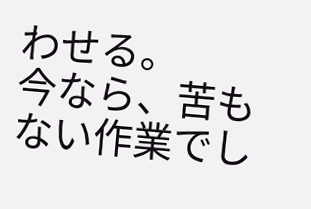わせる。
今なら、苦もない作業でし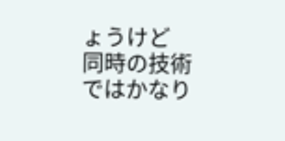ょうけど
同時の技術ではかなり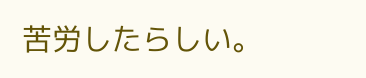苦労したらしい。